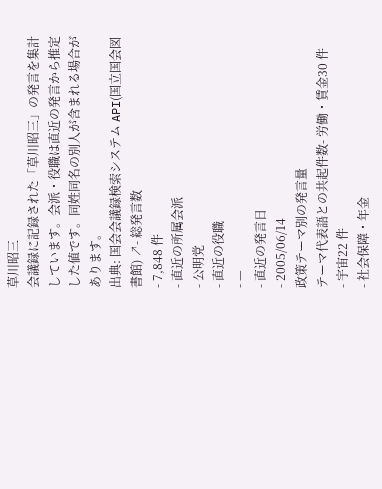草川昭三
会議録に記録された「草川昭三」の発言を集計しています。会派・役職は直近の発言から推定した値です。同姓同名の別人が含まれる場合があります。
出典: 国会会議録検索システム API(国立国会図書館) ↗- 総発言数
- 7,848 件
- 直近の所属会派
- 公明党
- 直近の役職
- —
- 直近の発言日
- 2005/06/14
政策テーマ別の発言量
テーマ代表語との共起件数- 労働・賃金30 件
- 宇宙22 件
- 社会保障・年金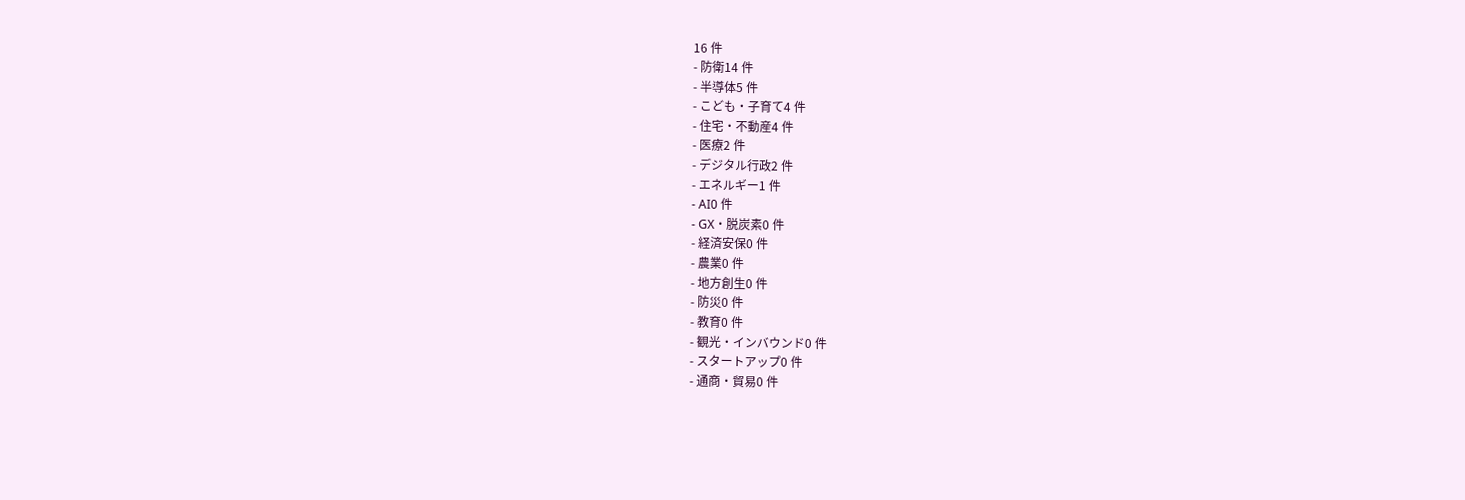16 件
- 防衛14 件
- 半導体5 件
- こども・子育て4 件
- 住宅・不動産4 件
- 医療2 件
- デジタル行政2 件
- エネルギー1 件
- AI0 件
- GX・脱炭素0 件
- 経済安保0 件
- 農業0 件
- 地方創生0 件
- 防災0 件
- 教育0 件
- 観光・インバウンド0 件
- スタートアップ0 件
- 通商・貿易0 件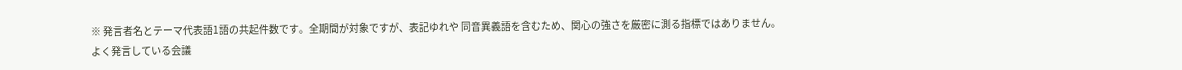※ 発言者名とテーマ代表語1語の共起件数です。全期間が対象ですが、表記ゆれや 同音異義語を含むため、関心の強さを厳密に測る指標ではありません。
よく発言している会議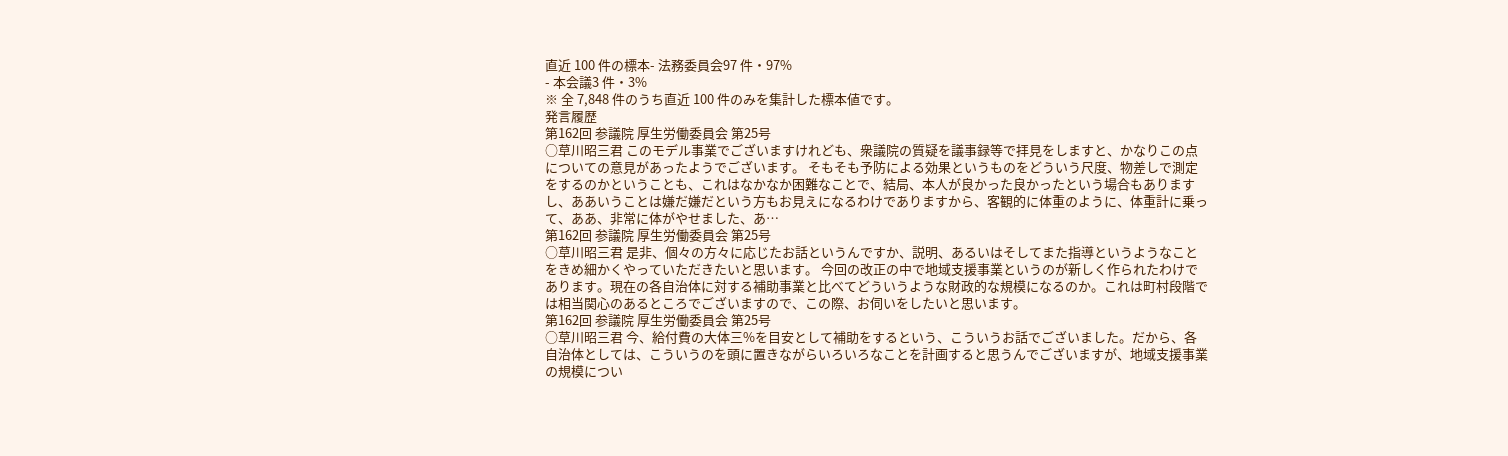直近 100 件の標本- 法務委員会97 件・97%
- 本会議3 件・3%
※ 全 7,848 件のうち直近 100 件のみを集計した標本値です。
発言履歴
第162回 参議院 厚生労働委員会 第25号
○草川昭三君 このモデル事業でございますけれども、衆議院の質疑を議事録等で拝見をしますと、かなりこの点についての意見があったようでございます。 そもそも予防による効果というものをどういう尺度、物差しで測定をするのかということも、これはなかなか困難なことで、結局、本人が良かった良かったという場合もありますし、ああいうことは嫌だ嫌だという方もお見えになるわけでありますから、客観的に体重のように、体重計に乗って、ああ、非常に体がやせました、あ…
第162回 参議院 厚生労働委員会 第25号
○草川昭三君 是非、個々の方々に応じたお話というんですか、説明、あるいはそしてまた指導というようなことをきめ細かくやっていただきたいと思います。 今回の改正の中で地域支援事業というのが新しく作られたわけであります。現在の各自治体に対する補助事業と比べてどういうような財政的な規模になるのか。これは町村段階では相当関心のあるところでございますので、この際、お伺いをしたいと思います。
第162回 参議院 厚生労働委員会 第25号
○草川昭三君 今、給付費の大体三%を目安として補助をするという、こういうお話でございました。だから、各自治体としては、こういうのを頭に置きながらいろいろなことを計画すると思うんでございますが、地域支援事業の規模につい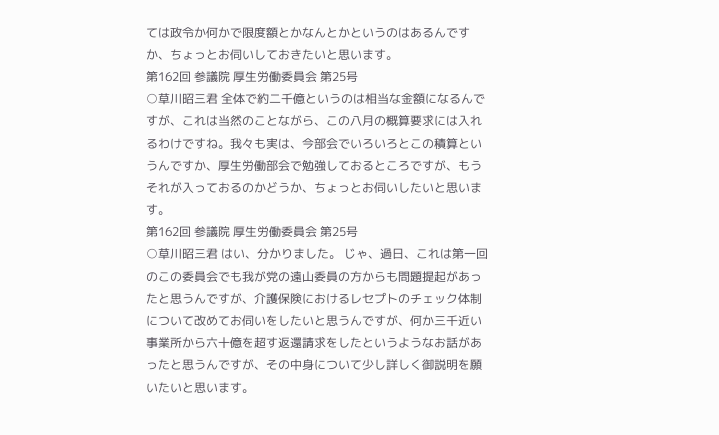ては政令か何かで限度額とかなんとかというのはあるんですか、ちょっとお伺いしておきたいと思います。
第162回 参議院 厚生労働委員会 第25号
○草川昭三君 全体で約二千億というのは相当な金額になるんですが、これは当然のことながら、この八月の概算要求には入れるわけですね。我々も実は、今部会でいろいろとこの積算というんですか、厚生労働部会で勉強しておるところですが、もうそれが入っておるのかどうか、ちょっとお伺いしたいと思います。
第162回 参議院 厚生労働委員会 第25号
○草川昭三君 はい、分かりました。 じゃ、過日、これは第一回のこの委員会でも我が党の遠山委員の方からも問題提起があったと思うんですが、介護保険におけるレセプトのチェック体制について改めてお伺いをしたいと思うんですが、何か三千近い事業所から六十億を超す返還請求をしたというようなお話があったと思うんですが、その中身について少し詳しく御説明を願いたいと思います。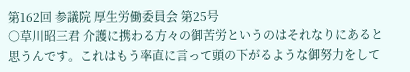第162回 参議院 厚生労働委員会 第25号
○草川昭三君 介護に携わる方々の御苦労というのはそれなりにあると思うんです。これはもう率直に言って頭の下がるような御努力をして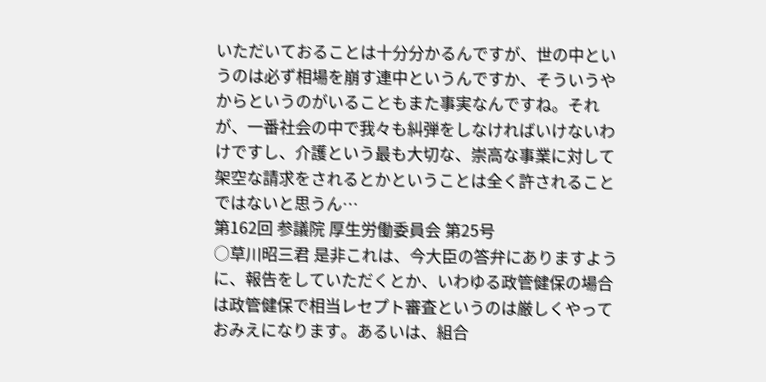いただいておることは十分分かるんですが、世の中というのは必ず相場を崩す連中というんですか、そういうやからというのがいることもまた事実なんですね。それが、一番社会の中で我々も糾弾をしなければいけないわけですし、介護という最も大切な、崇高な事業に対して架空な請求をされるとかということは全く許されることではないと思うん…
第162回 参議院 厚生労働委員会 第25号
○草川昭三君 是非これは、今大臣の答弁にありますように、報告をしていただくとか、いわゆる政管健保の場合は政管健保で相当レセプト審査というのは厳しくやっておみえになります。あるいは、組合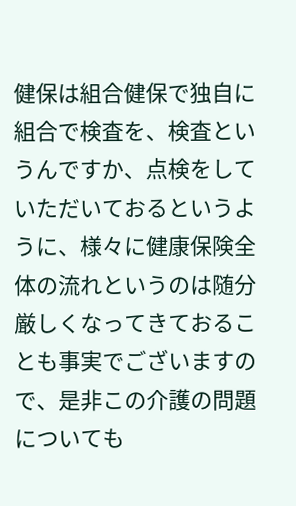健保は組合健保で独自に組合で検査を、検査というんですか、点検をしていただいておるというように、様々に健康保険全体の流れというのは随分厳しくなってきておることも事実でございますので、是非この介護の問題についても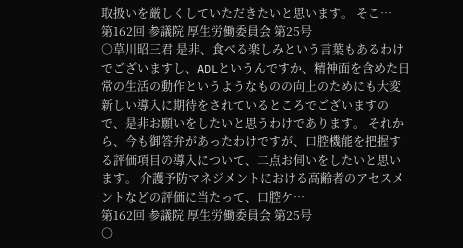取扱いを厳しくしていただきたいと思います。 そこ…
第162回 参議院 厚生労働委員会 第25号
○草川昭三君 是非、食べる楽しみという言葉もあるわけでございますし、ADLというんですか、精神面を含めた日常の生活の動作というようなものの向上のためにも大変新しい導入に期待をされているところでございますので、是非お願いをしたいと思うわけであります。 それから、今も御答弁があったわけですが、口腔機能を把握する評価項目の導入について、二点お伺いをしたいと思います。 介護予防マネジメントにおける高齢者のアセスメントなどの評価に当たって、口腔ケ…
第162回 参議院 厚生労働委員会 第25号
○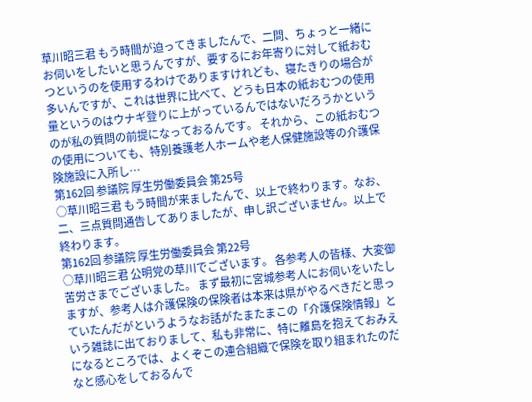草川昭三君 もう時間が迫ってきましたんで、二問、ちょっと一緒にお伺いをしたいと思うんですが、要するにお年寄りに対して紙おむつというのを使用するわけでありますけれども、寝たきりの場合が多いんですが、これは世界に比べて、どうも日本の紙おむつの使用量というのはウナギ登りに上がっているんではないだろうかというのが私の質問の前提になっておるんです。 それから、この紙おむつの使用についても、特別養護老人ホームや老人保健施設等の介護保険施設に入所し…
第162回 参議院 厚生労働委員会 第25号
○草川昭三君 もう時間が来ましたんで、以上で終わります。なお、二、三点質問通告してありましたが、申し訳ございません。以上で終わります。
第162回 参議院 厚生労働委員会 第22号
○草川昭三君 公明党の草川でございます。 各参考人の皆様、大変御苦労さまでございました。 まず最初に宮城参考人にお伺いをいたしますが、参考人は介護保険の保険者は本来は県がやるべきだと思っていたんだがというようなお話がたまたまこの「介護保険情報」という雑誌に出ておりまして、私も非常に、特に離島を抱えておみえになるところでは、よくぞこの連合組織で保険を取り組まれたのだなと感心をしておるんで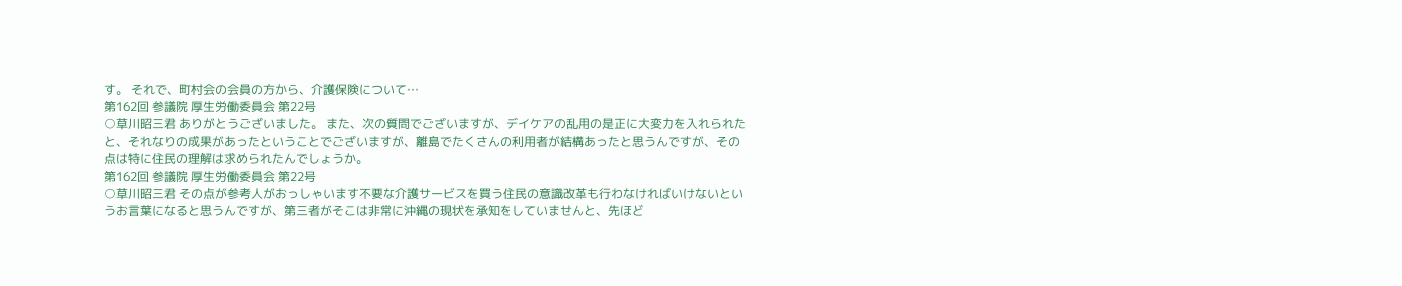す。 それで、町村会の会員の方から、介護保険について…
第162回 参議院 厚生労働委員会 第22号
○草川昭三君 ありがとうございました。 また、次の質問でございますが、デイケアの乱用の是正に大変力を入れられたと、それなりの成果があったということでございますが、離島でたくさんの利用者が結構あったと思うんですが、その点は特に住民の理解は求められたんでしょうか。
第162回 参議院 厚生労働委員会 第22号
○草川昭三君 その点が参考人がおっしゃいます不要な介護サービスを買う住民の意識改革も行わなければいけないというお言葉になると思うんですが、第三者がそこは非常に沖縄の現状を承知をしていませんと、先ほど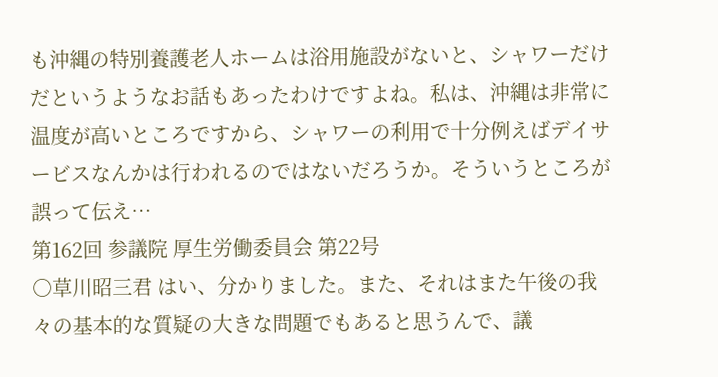も沖縄の特別養護老人ホームは浴用施設がないと、シャワーだけだというようなお話もあったわけですよね。私は、沖縄は非常に温度が高いところですから、シャワーの利用で十分例えばデイサービスなんかは行われるのではないだろうか。そういうところが誤って伝え…
第162回 参議院 厚生労働委員会 第22号
○草川昭三君 はい、分かりました。また、それはまた午後の我々の基本的な質疑の大きな問題でもあると思うんで、議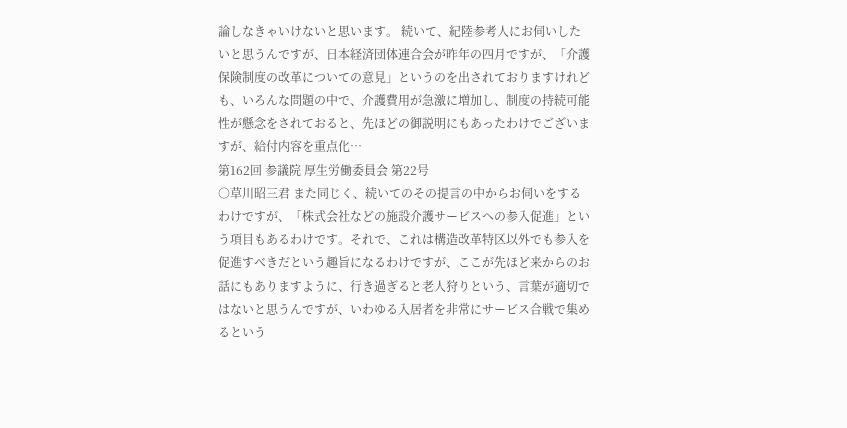論しなきゃいけないと思います。 続いて、紀陸参考人にお伺いしたいと思うんですが、日本経済団体連合会が昨年の四月ですが、「介護保険制度の改革についての意見」というのを出されておりますけれども、いろんな問題の中で、介護費用が急激に増加し、制度の持続可能性が懸念をされておると、先ほどの御説明にもあったわけでございますが、給付内容を重点化…
第162回 参議院 厚生労働委員会 第22号
○草川昭三君 また同じく、続いてのその提言の中からお伺いをするわけですが、「株式会社などの施設介護サービスへの参入促進」という項目もあるわけです。それで、これは構造改革特区以外でも参入を促進すべきだという趣旨になるわけですが、ここが先ほど来からのお話にもありますように、行き過ぎると老人狩りという、言葉が適切ではないと思うんですが、いわゆる入居者を非常にサービス合戦で集めるという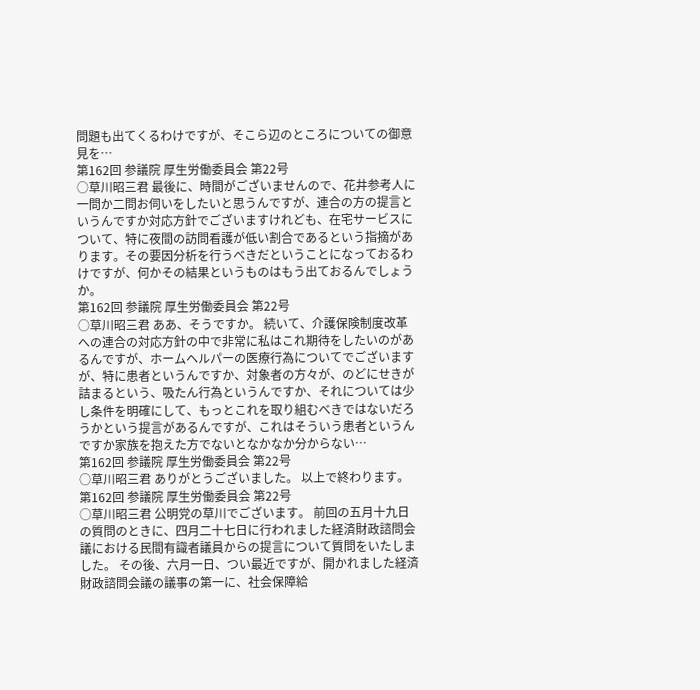問題も出てくるわけですが、そこら辺のところについての御意見を…
第162回 参議院 厚生労働委員会 第22号
○草川昭三君 最後に、時間がございませんので、花井参考人に一問か二問お伺いをしたいと思うんですが、連合の方の提言というんですか対応方針でございますけれども、在宅サービスについて、特に夜間の訪問看護が低い割合であるという指摘があります。その要因分析を行うべきだということになっておるわけですが、何かその結果というものはもう出ておるんでしょうか。
第162回 参議院 厚生労働委員会 第22号
○草川昭三君 ああ、そうですか。 続いて、介護保険制度改革への連合の対応方針の中で非常に私はこれ期待をしたいのがあるんですが、ホームヘルパーの医療行為についてでございますが、特に患者というんですか、対象者の方々が、のどにせきが詰まるという、吸たん行為というんですか、それについては少し条件を明確にして、もっとこれを取り組むべきではないだろうかという提言があるんですが、これはそういう患者というんですか家族を抱えた方でないとなかなか分からない…
第162回 参議院 厚生労働委員会 第22号
○草川昭三君 ありがとうございました。 以上で終わります。
第162回 参議院 厚生労働委員会 第22号
○草川昭三君 公明党の草川でございます。 前回の五月十九日の質問のときに、四月二十七日に行われました経済財政諮問会議における民間有識者議員からの提言について質問をいたしました。 その後、六月一日、つい最近ですが、開かれました経済財政諮問会議の議事の第一に、社会保障給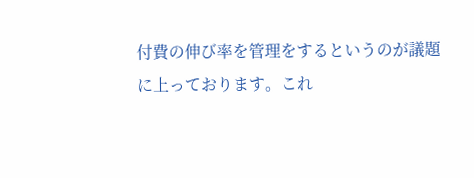付費の伸び率を管理をするというのが議題に上っております。これ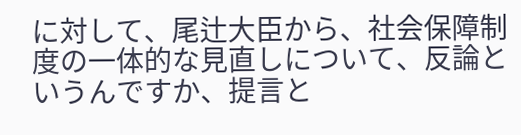に対して、尾辻大臣から、社会保障制度の一体的な見直しについて、反論というんですか、提言と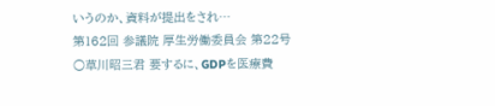いうのか、資料が提出をされ…
第162回 参議院 厚生労働委員会 第22号
○草川昭三君 要するに、GDPを医療費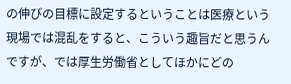の伸びの目標に設定するということは医療という現場では混乱をすると、こういう趣旨だと思うんですが、では厚生労働省としてほかにどの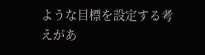ような目標を設定する考えがあ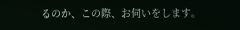るのか、この際、お伺いをします。